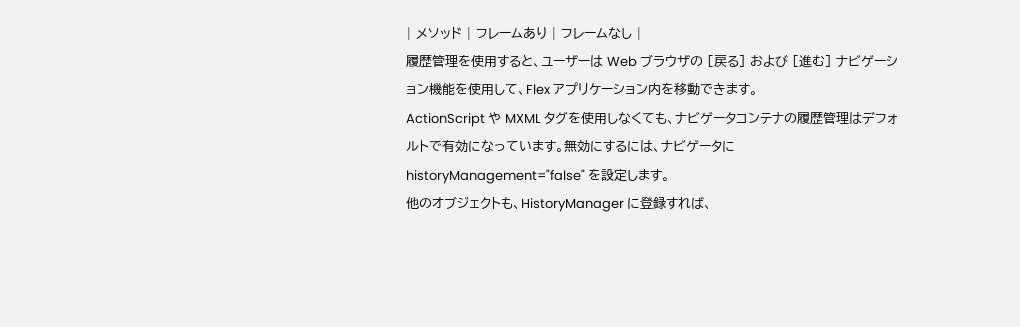| メソッド | フレームあり | フレームなし |
履歴管理を使用すると、ユーザーは Web ブラウザの [戻る] および [進む] ナビゲーション機能を使用して、Flex アプリケーション内を移動できます。
ActionScript や MXML タグを使用しなくても、ナビゲータコンテナの履歴管理はデフォルトで有効になっています。無効にするには、ナビゲータに historyManagement="false" を設定します。
他のオブジェクトも、HistoryManager に登録すれば、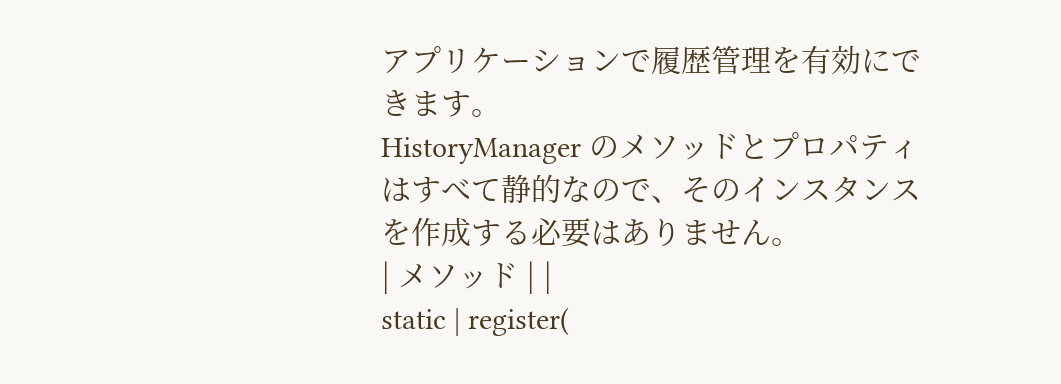アプリケーションで履歴管理を有効にできます。
HistoryManager のメソッドとプロパティはすべて静的なので、そのインスタンスを作成する必要はありません。
| メソッド | |
static | register(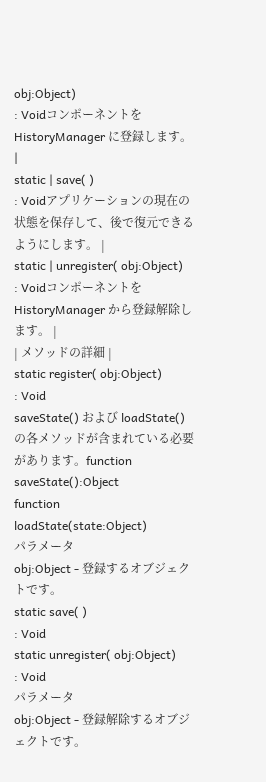obj:Object)
: Voidコンポーネントを HistoryManager に登録します。 |
static | save( )
: Voidアプリケーションの現在の状態を保存して、後で復元できるようにします。 |
static | unregister( obj:Object)
: Voidコンポーネントを HistoryManager から登録解除します。 |
| メソッドの詳細 |
static register( obj:Object)
: Void
saveState() および loadState() の各メソッドが含まれている必要があります。function saveState():Object
function loadState(state:Object)
パラメータ
obj:Object - 登録するオブジェクトです。
static save( )
: Void
static unregister( obj:Object)
: Void
パラメータ
obj:Object - 登録解除するオブジェクトです。